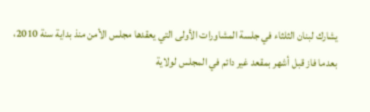يشارك لبنان الثلثاء في جلسة المشاورات الأولى التي يعقدها مجلس الأمن منذ بداية سنة 2010، بعدما فاز قبل أشهر بمقعد غير دائم في المجلس لولاية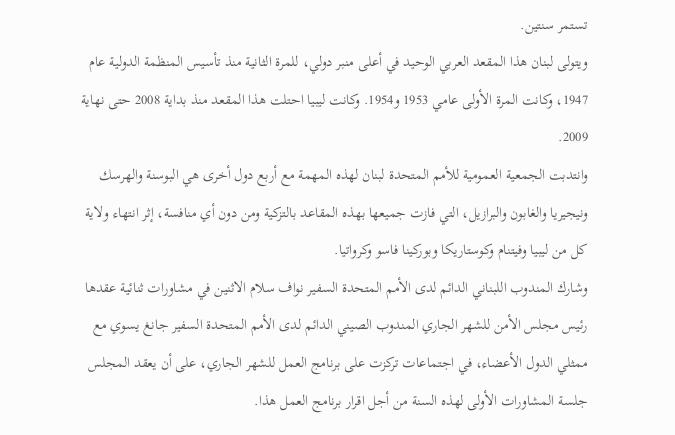تستمر سنتين.
ويتولى لبنان هذا المقعد العربي الوحيد في أعلى منبر دولي، للمرة الثانية منذ تأسيس المنظمة الدولية عام 1947، وكانت المرة الأولى عامي 1953 و1954. وكانت ليبيا احتلت هذا المقعد منذ بداية 2008 حتى نهاية 2009.
وانتدبت الجمعية العمومية للأمم المتحدة لبنان لهذه المهمة مع أربع دول أخرى هي البوسنة والهرسك ونيجيريا والغابون والبرازيل، التي فازت جميعها بهذه المقاعد بالتزكية ومن دون أي منافسة، إثر انتهاء ولاية كل من ليبيا وفيتنام وكوستاريكا وبوركينا فاسو وكرواتيا.
وشارك المندوب اللبناني الدائم لدى الأمم المتحدة السفير نواف سلام الاثنين في مشاورات ثنائية عقدها رئيس مجلس الأمن للشهر الجاري المندوب الصيني الدائم لدى الأمم المتحدة السفير جانغ يسوي مع ممثلي الدول الأعضاء، في اجتماعات تركزت على برنامج العمل للشهر الجاري، على أن يعقد المجلس جلسة المشاورات الأولى لهذه السنة من أجل اقرار برنامج العمل هذا.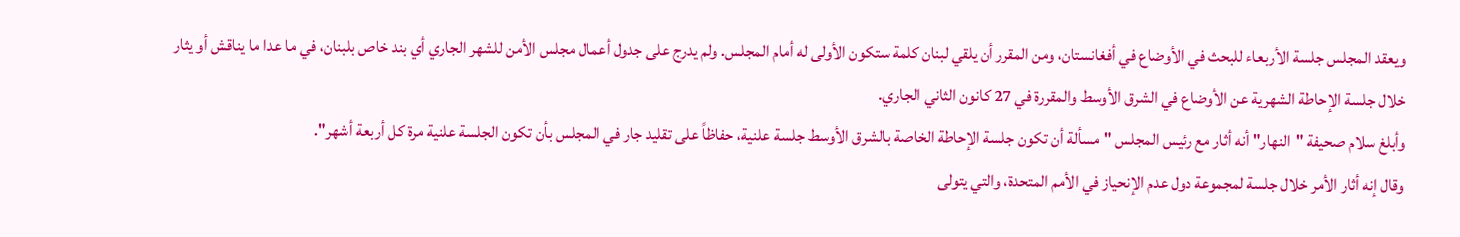ويعقد المجلس جلسة الأربعاء للبحث في الأوضاع في أفغانستان، ومن المقرر أن يلقي لبنان كلمة ستكون الأولى له أمام المجلس. ولم يدرج على جدول أعمال مجلس الأمن للشهر الجاري أي بند خاص بلبنان، في ما عدا ما يناقش أو يثار خلال جلسة الإحاطة الشهرية عن الأوضاع في الشرق الأوسط والمقررة في 27 كانون الثاني الجاري.
وأبلغ سلام صحيفة "النهار" أنه أثار مع رئيس المجلس "مسألة أن تكون جلسة الإحاطة الخاصة بالشرق الأوسط جلسة علنية، حفاظاً على تقليد جار في المجلس بأن تكون الجلسة علنية مرة كل أربعة أشهر".
وقال إنه أثار الأمر خلال جلسة لمجموعة دول عدم الإنحياز في الأمم المتحدة، والتي يتولى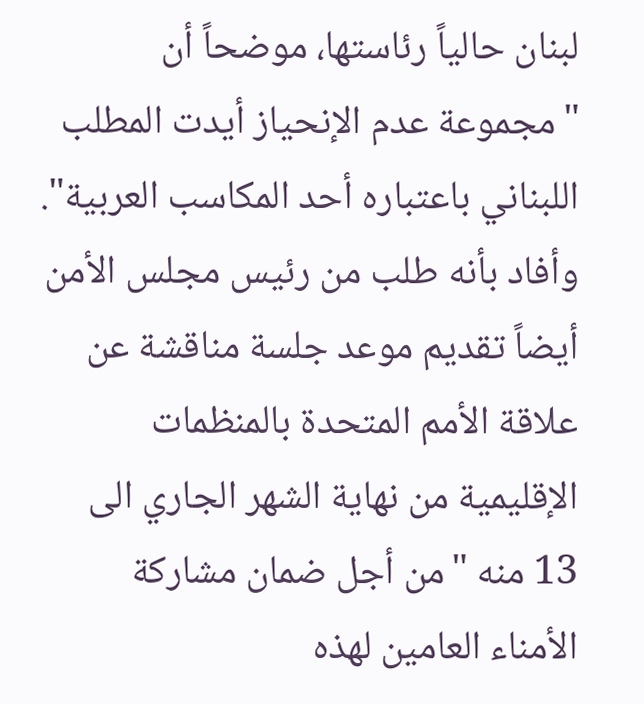لبنان حالياً رئاستها، موضحاً أن "مجموعة عدم الإنحياز أيدت المطلب اللبناني باعتباره أحد المكاسب العربية".
وأفاد بأنه طلب من رئيس مجلس الأمن أيضاً تقديم موعد جلسة مناقشة عن علاقة الأمم المتحدة بالمنظمات الإقليمية من نهاية الشهر الجاري الى 13 منه "من أجل ضمان مشاركة الأمناء العامين لهذه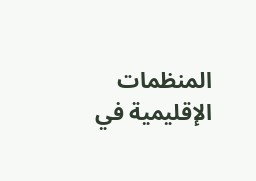المنظمات الإقليمية في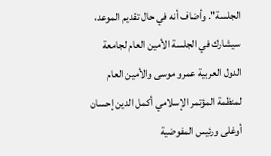الجلسة". وأضاف أنه في حال تقديم الموعد، سيشارك في الجلسة الأمين العام لجامعة الدول العربية عمرو موسى والأمين العام لمنظمة المؤتمر الإسلامي أكمل الدين إحسان أوغلى ورئيس المفوضية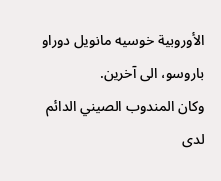الأوروبية خوسيه مانويل دوراو باروسو، الى آخرين.
وكان المندوب الصيني الدائم لدى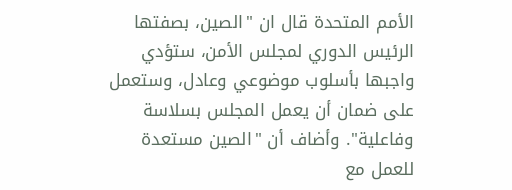الأمم المتحدة قال ان "الصين، بصفتها الرئيس الدوري لمجلس الأمن، ستؤدي واجبها بأسلوب موضوعي وعادل، وستعمل على ضمان أن يعمل المجلس بسلاسة وفاعلية". وأضاف أن "الصين مستعدة للعمل مع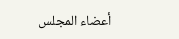أعضاء المجلس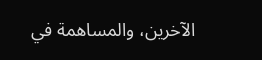الآخرين، والمساهمة في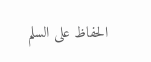الحفاظ على السلم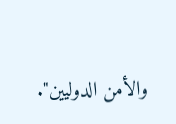والأمن الدوليين".